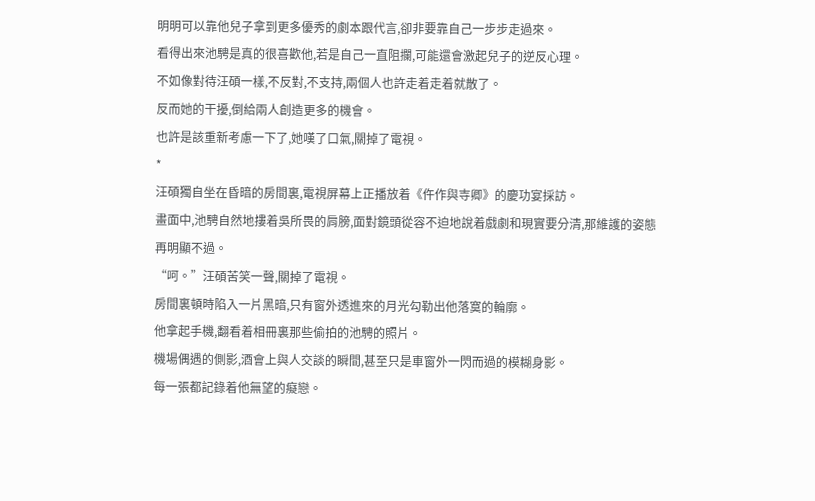明明可以靠他兒子拿到更多優秀的劇本跟代言,卻非要靠自己一步步走過來。
看得出來池騁是真的很喜歡他,若是自己一直阻攔,可能還會激起兒子的逆反心理。
不如像對待汪碩一樣,不反對,不支持,兩個人也許走着走着就散了。
反而她的干擾,倒給兩人創造更多的機會。
也許是該重新考慮一下了,她嘆了口氣,關掉了電視。
*
汪碩獨自坐在昏暗的房間裏,電視屏幕上正播放着《仵作與寺卿》的慶功宴採訪。
畫面中,池騁自然地摟着吳所畏的肩膀,面對鏡頭從容不迫地說着戲劇和現實要分清,那維護的姿態再明顯不過。
“呵。”汪碩苦笑一聲,關掉了電視。
房間裏頓時陷入一片黑暗,只有窗外透進來的月光勾勒出他落寞的輪廓。
他拿起手機,翻看着相冊裏那些偷拍的池騁的照片。
機場偶遇的側影,酒會上與人交談的瞬間,甚至只是車窗外一閃而過的模糊身影。
每一張都記錄着他無望的癡戀。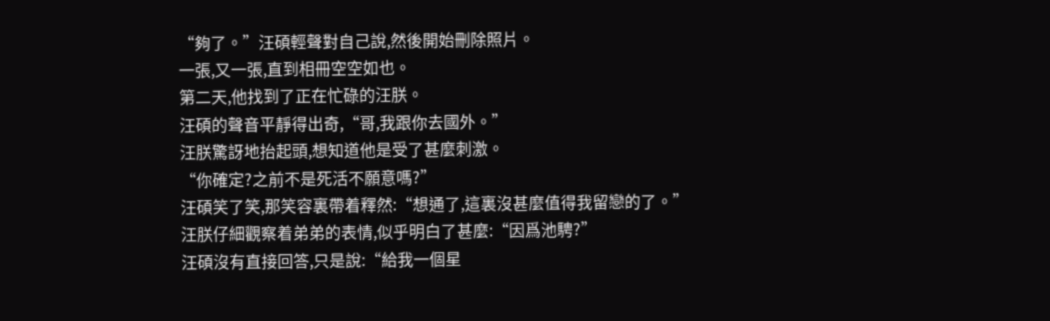“夠了。”汪碩輕聲對自己說,然後開始刪除照片。
一張,又一張,直到相冊空空如也。
第二天,他找到了正在忙碌的汪朕。
汪碩的聲音平靜得出奇,“哥,我跟你去國外。”
汪朕驚訝地抬起頭,想知道他是受了甚麼刺激。
“你確定?之前不是死活不願意嗎?”
汪碩笑了笑,那笑容裏帶着釋然:“想通了,這裏沒甚麼值得我留戀的了。”
汪朕仔細觀察着弟弟的表情,似乎明白了甚麼:“因爲池騁?”
汪碩沒有直接回答,只是說:“給我一個星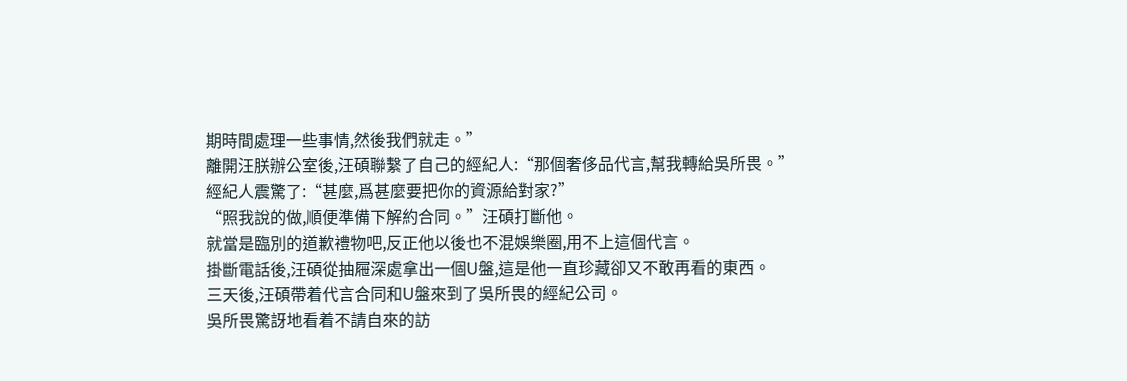期時間處理一些事情,然後我們就走。”
離開汪朕辦公室後,汪碩聯繫了自己的經紀人:“那個奢侈品代言,幫我轉給吳所畏。”
經紀人震驚了:“甚麼,爲甚麼要把你的資源給對家?”
“照我說的做,順便準備下解約合同。”汪碩打斷他。
就當是臨別的道歉禮物吧,反正他以後也不混娛樂圈,用不上這個代言。
掛斷電話後,汪碩從抽屜深處拿出一個U盤,這是他一直珍藏卻又不敢再看的東西。
三天後,汪碩帶着代言合同和U盤來到了吳所畏的經紀公司。
吳所畏驚訝地看着不請自來的訪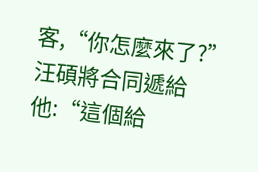客,“你怎麼來了?”
汪碩將合同遞給他:“這個給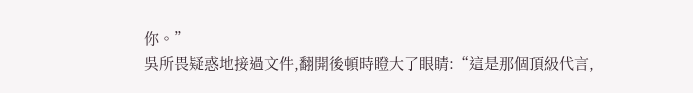你。”
吳所畏疑惑地接過文件,翻開後頓時瞪大了眼睛:“這是那個頂級代言,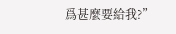爲甚麼要給我?”